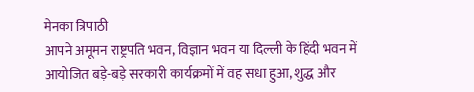मेनका त्रिपाठी
आपने अमूमन राष्ट्रपति भवन, विज्ञान भवन या दिल्ली के हिंदी भवन में आयोजित बड़े-बड़े सरकारी कार्यक्रमों में वह सधा हुआ, शुद्ध और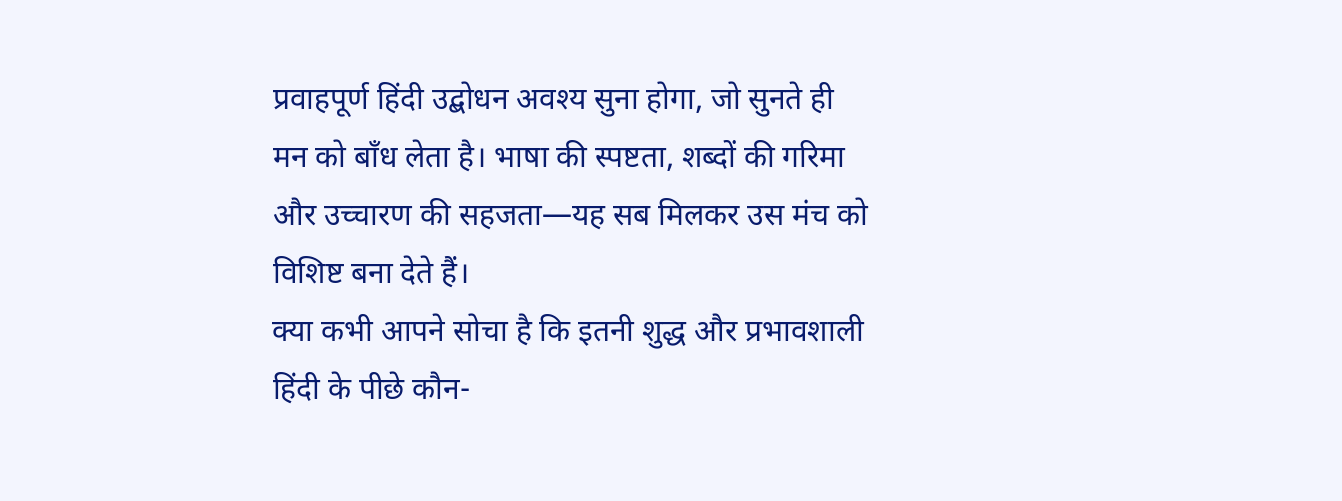प्रवाहपूर्ण हिंदी उद्बोधन अवश्य सुना होगा, जो सुनते ही मन को बाँध लेता है। भाषा की स्पष्टता, शब्दों की गरिमा और उच्चारण की सहजता—यह सब मिलकर उस मंच को विशिष्ट बना देते हैं।
क्या कभी आपने सोचा है कि इतनी शुद्ध और प्रभावशाली हिंदी के पीछे कौन-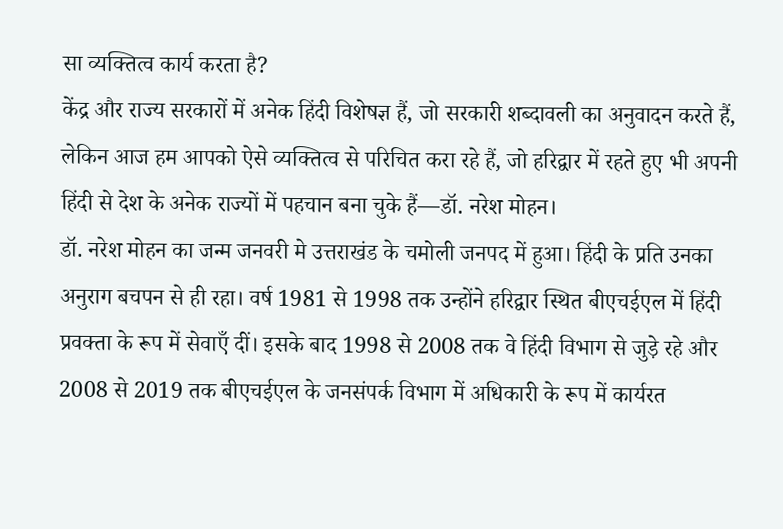सा व्यक्तित्व कार्य करता है?
केंद्र और राज्य सरकारों में अनेक हिंदी विशेषज्ञ हैं, जो सरकारी शब्दावली का अनुवादन करते हैं, लेकिन आज हम आपको ऐसे व्यक्तित्व से परिचित करा रहे हैं, जो हरिद्वार में रहते हुए भी अपनी हिंदी से देश के अनेक राज्यों में पहचान बना चुके हैं—डॉ. नरेश मोहन।
डॉ. नरेश मोहन का जन्म जनवरी मे उत्तराखंड के चमोली जनपद में हुआ। हिंदी के प्रति उनका अनुराग बचपन से ही रहा। वर्ष 1981 से 1998 तक उन्होंने हरिद्वार स्थित बीएचईएल में हिंदी प्रवक्ता के रूप में सेवाएँ दीं। इसके बाद 1998 से 2008 तक वे हिंदी विभाग से जुड़े रहे और 2008 से 2019 तक बीएचईएल के जनसंपर्क विभाग में अधिकारी के रूप में कार्यरत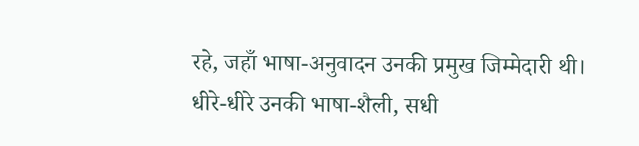रहे, जहाँ भाषा-अनुवादन उनकी प्रमुख जिम्मेदारी थी।
धीरे-धीरे उनकी भाषा-शैली, सधी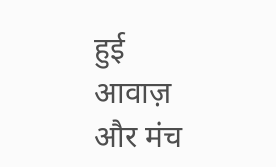हुई आवाज़ और मंच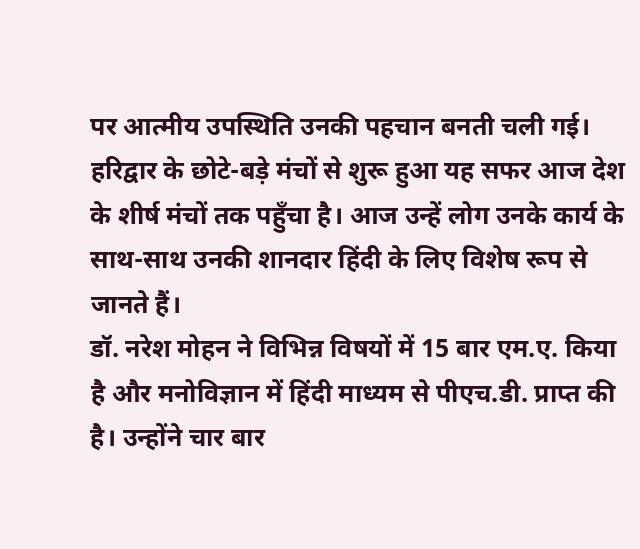पर आत्मीय उपस्थिति उनकी पहचान बनती चली गई। हरिद्वार के छोटे-बड़े मंचों से शुरू हुआ यह सफर आज देश के शीर्ष मंचों तक पहुँचा है। आज उन्हें लोग उनके कार्य के साथ-साथ उनकी शानदार हिंदी के लिए विशेष रूप से जानते हैं।
डॉ. नरेश मोहन ने विभिन्न विषयों में 15 बार एम.ए. किया है और मनोविज्ञान में हिंदी माध्यम से पीएच.डी. प्राप्त की है। उन्होंने चार बार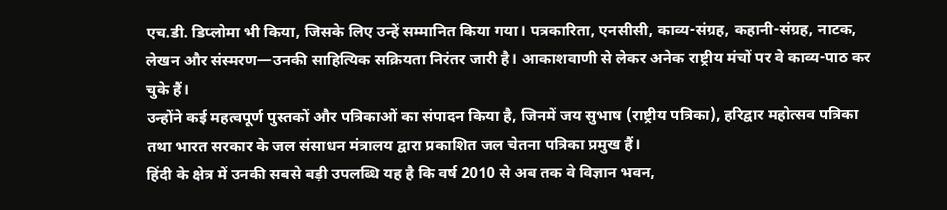एच.डी. डिप्लोमा भी किया, जिसके लिए उन्हें सम्मानित किया गया। पत्रकारिता, एनसीसी, काव्य-संग्रह, कहानी-संग्रह, नाटक, लेखन और संस्मरण—उनकी साहित्यिक सक्रियता निरंतर जारी है। आकाशवाणी से लेकर अनेक राष्ट्रीय मंचों पर वे काव्य-पाठ कर चुके हैं।
उन्होंने कई महत्वपूर्ण पुस्तकों और पत्रिकाओं का संपादन किया है, जिनमें जय सुभाष (राष्ट्रीय पत्रिका), हरिद्वार महोत्सव पत्रिका तथा भारत सरकार के जल संसाधन मंत्रालय द्वारा प्रकाशित जल चेतना पत्रिका प्रमुख हैं।
हिंदी के क्षेत्र में उनकी सबसे बड़ी उपलब्धि यह है कि वर्ष 2010 से अब तक वे विज्ञान भवन,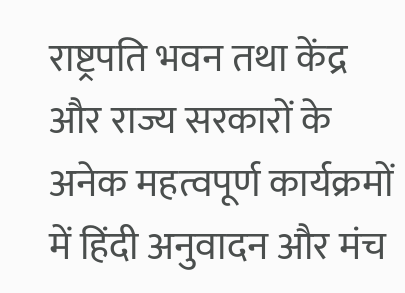राष्ट्रपति भवन तथा केंद्र और राज्य सरकारों के अनेक महत्वपूर्ण कार्यक्रमों में हिंदी अनुवादन और मंच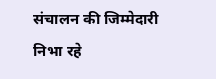संचालन की जिम्मेदारी निभा रहे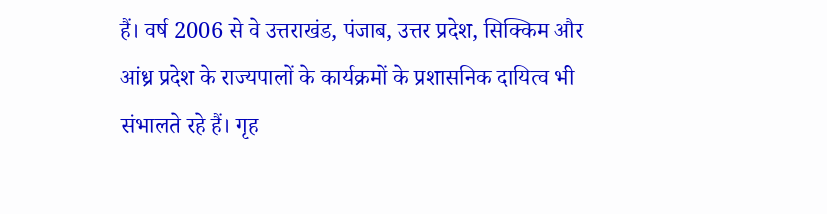हैं। वर्ष 2006 से वे उत्तराखंड, पंजाब, उत्तर प्रदेश, सिक्किम और आंध्र प्रदेश के राज्यपालों के कार्यक्रमों के प्रशासनिक दायित्व भी संभालते रहे हैं। गृह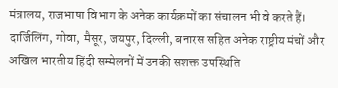मंत्रालय, राजभाषा विभाग के अनेक कार्यक्रमों का संचालन भी वे करते हैं।
दार्जिलिंग, गोवा, मैसूर, जयपुर, दिल्ली, बनारस सहित अनेक राष्ट्रीय मंचों और अखिल भारतीय हिंदी सम्मेलनों में उनकी सशक्त उपस्थिति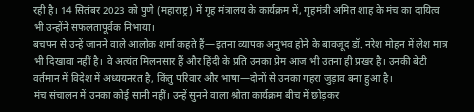रही है। 14 सितंबर 2023 को पुणे (महाराष्ट्र) में गृह मंत्रालय के कार्यक्रम में, गृहमंत्री अमित शाह के मंच का दायित्व भी उन्होंने सफलतापूर्वक निभाया।
बचपन से उन्हें जानने वाले आलोक शर्मा कहते हैं—इतना व्यापक अनुभव होने के बावजूद डॉ. नरेश मोहन में लेश मात्र भी दिखावा नहीं है। वे अत्यंत मिलनसार हैं और हिंदी के प्रति उनका प्रेम आज भी उतना ही प्रखर है। उनकी बेटी वर्तमान में विदेश में अध्ययनरत है, किंतु परिवार और भाषा—दोनों से उनका गहरा जुड़ाव बना हुआ है।
मंच संचालन में उनका कोई सानी नहीं। उन्हें सुनने वाला श्रोता कार्यक्रम बीच में छोड़कर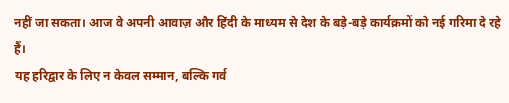नहीं जा सकता। आज वे अपनी आवाज़ और हिंदी के माध्यम से देश के बड़े-बड़े कार्यक्रमों को नई गरिमा दे रहे हैं।
यह हरिद्वार के लिए न केवल सम्मान, बल्कि गर्व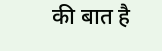की बात है